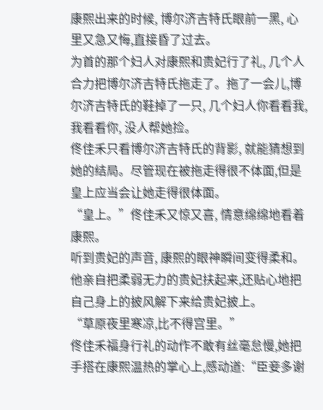康熙出来的时候, 博尔济吉特氏眼前一黑, 心里又急又悔,直接昏了过去。
为首的那个妇人对康熙和贵妃行了礼, 几个人合力把博尔济吉特氏拖走了。拖了一会儿,博尔济吉特氏的鞋掉了一只, 几个妇人你看看我, 我看看你, 没人帮她捡。
佟佳禾只看博尔济吉特氏的背影, 就能猜想到她的结局。尽管现在被拖走得很不体面,但是皇上应当会让她走得很体面。
“皇上。”佟佳禾又惊又喜, 情意绵绵地看着康熙。
听到贵妃的声音, 康熙的眼神瞬间变得柔和。他亲自把柔弱无力的贵妃扶起来,还贴心地把自己身上的披风解下来给贵妃披上。
“草原夜里寒凉,比不得宫里。”
佟佳禾福身行礼的动作不敢有丝毫怠慢,她把手搭在康熙温热的掌心上,感动道:“臣妾多谢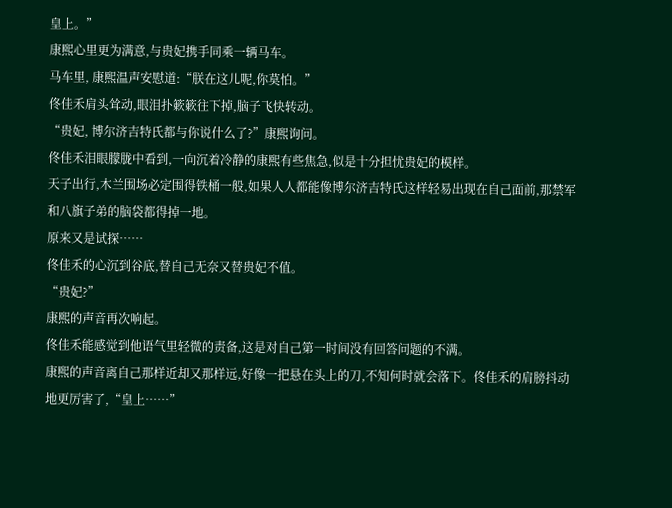皇上。”
康熙心里更为满意,与贵妃携手同乘一辆马车。
马车里, 康熙温声安慰道:“朕在这儿呢,你莫怕。”
佟佳禾肩头耸动,眼泪扑簌簌往下掉,脑子飞快转动。
“贵妃, 博尔济吉特氏都与你说什么了?”康熙询问。
佟佳禾泪眼朦胧中看到,一向沉着冷静的康熙有些焦急,似是十分担忧贵妃的模样。
天子出行,木兰围场必定围得铁桶一般,如果人人都能像博尔济吉特氏这样轻易出现在自己面前,那禁军和八旗子弟的脑袋都得掉一地。
原来又是试探……
佟佳禾的心沉到谷底,替自己无奈又替贵妃不值。
“贵妃?”
康熙的声音再次响起。
佟佳禾能感觉到他语气里轻微的责备,这是对自己第一时间没有回答问题的不满。
康熙的声音离自己那样近却又那样远,好像一把悬在头上的刀,不知何时就会落下。佟佳禾的肩膀抖动地更厉害了,“皇上……”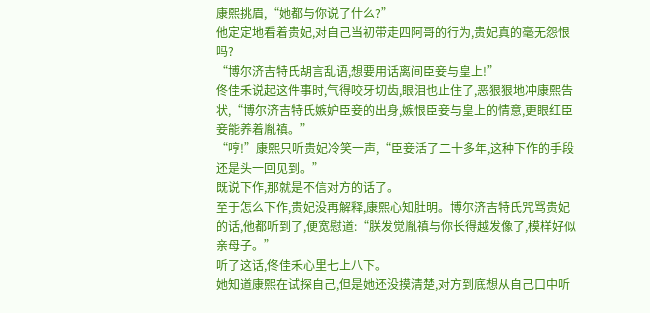康熙挑眉,“她都与你说了什么?”
他定定地看着贵妃,对自己当初带走四阿哥的行为,贵妃真的毫无怨恨吗?
“博尔济吉特氏胡言乱语,想要用话离间臣妾与皇上!”
佟佳禾说起这件事时,气得咬牙切齿,眼泪也止住了,恶狠狠地冲康熙告状,“博尔济吉特氏嫉妒臣妾的出身,嫉恨臣妾与皇上的情意,更眼红臣妾能养着胤禛。”
“哼!”康熙只听贵妃冷笑一声,“臣妾活了二十多年,这种下作的手段还是头一回见到。”
既说下作,那就是不信对方的话了。
至于怎么下作,贵妃没再解释,康熙心知肚明。博尔济吉特氏咒骂贵妃的话,他都听到了,便宽慰道:“朕发觉胤禛与你长得越发像了,模样好似亲母子。”
听了这话,佟佳禾心里七上八下。
她知道康熙在试探自己,但是她还没摸清楚,对方到底想从自己口中听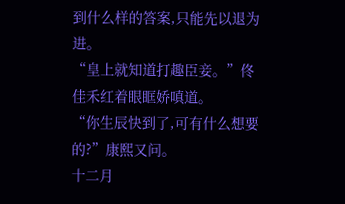到什么样的答案,只能先以退为进。
“皇上就知道打趣臣妾。”佟佳禾红着眼眶娇嗔道。
“你生辰快到了,可有什么想要的?”康熙又问。
十二月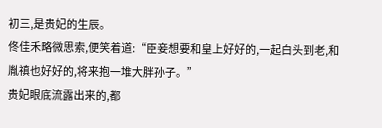初三,是贵妃的生辰。
佟佳禾略微思索,便笑着道:“臣妾想要和皇上好好的,一起白头到老,和胤禛也好好的,将来抱一堆大胖孙子。”
贵妃眼底流露出来的,都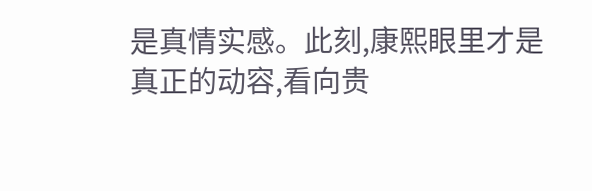是真情实感。此刻,康熙眼里才是真正的动容,看向贵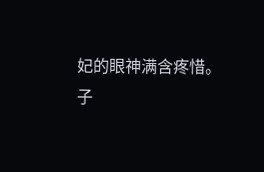妃的眼神满含疼惜。
子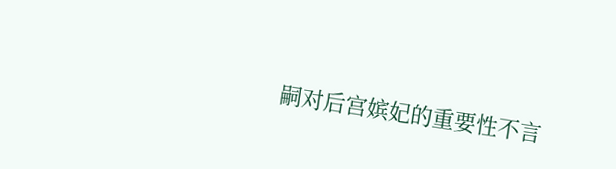嗣对后宫嫔妃的重要性不言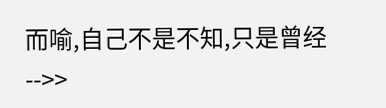而喻,自己不是不知,只是曾经-->>